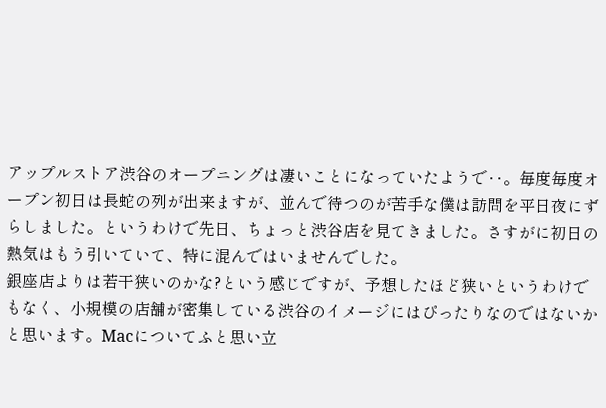アップルストア渋谷のオープニングは凄いことになっていたようで‥。毎度毎度オープン初日は長蛇の列が出来ますが、並んで待つのが苦手な僕は訪問を平日夜にずらしました。というわけで先日、ちょっと渋谷店を見てきました。さすがに初日の熱気はもう引いていて、特に混んではいませんでした。
銀座店よりは若干狭いのかな?という感じですが、予想したほど狭いというわけでもなく、小規模の店舗が密集している渋谷のイメージにはぴったりなのではないかと思います。Macについてふと思い立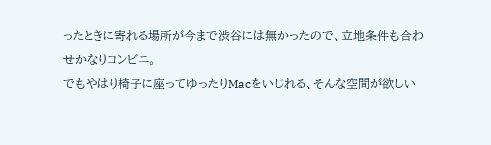ったときに寄れる場所が今まで渋谷には無かったので、立地条件も合わせかなりコンビニ。
でもやはり椅子に座ってゆったりMacをいじれる、そんな空間が欲しい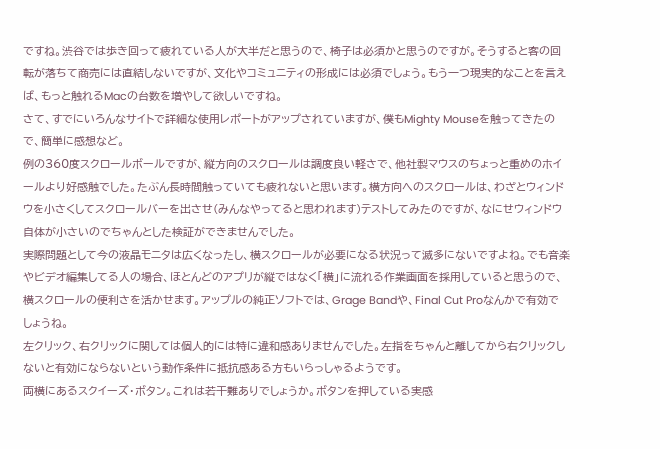ですね。渋谷では歩き回って疲れている人が大半だと思うので、椅子は必須かと思うのですが。そうすると客の回転が落ちて商売には直結しないですが、文化やコミュニティの形成には必須でしょう。もう一つ現実的なことを言えば、もっと触れるMacの台数を増やして欲しいですね。
さて、すでにいろんなサイトで詳細な使用レポートがアップされていますが、僕もMighty Mouseを触ってきたので、簡単に感想など。
例の360度スクロールボールですが、縦方向のスクロールは調度良い軽さで、他社製マウスのちょっと重めのホイールより好感触でした。たぶん長時間触っていても疲れないと思います。横方向へのスクロールは、わざとウィンドウを小さくしてスクロールバーを出させ(みんなやってると思われます)テストしてみたのですが、なにせウィンドウ自体が小さいのでちゃんとした検証ができませんでした。
実際問題として今の液晶モニタは広くなったし、横スクロールが必要になる状況って滅多にないですよね。でも音楽やビデオ編集してる人の場合、ほとんどのアプリが縦ではなく「横」に流れる作業画面を採用していると思うので、横スクロールの便利さを活かせます。アップルの純正ソフトでは、Grage Bandや、Final Cut Proなんかで有効でしょうね。
左クリック、右クリックに関しては個人的には特に違和感ありませんでした。左指をちゃんと離してから右クリックしないと有効にならないという動作条件に抵抗感ある方もいらっしゃるようです。
両横にあるスクイーズ・ボタン。これは若干難ありでしょうか。ボタンを押している実感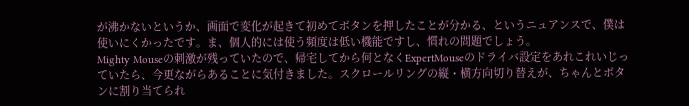が沸かないというか、画面で変化が起きて初めてボタンを押したことが分かる、というニュアンスで、僕は使いにくかったです。ま、個人的には使う頻度は低い機能ですし、慣れの問題でしょう。
Mighty Mouseの刺激が残っていたので、帰宅してから何となくExpertMouseのドライバ設定をあれこれいじっていたら、今更ながらあることに気付きました。スクロールリングの縦・横方向切り替えが、ちゃんとボタンに割り当てられ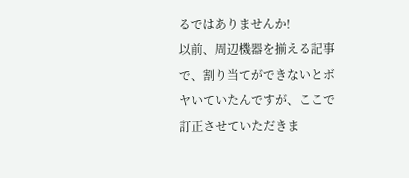るではありませんか!
以前、周辺機器を揃える記事で、割り当てができないとボヤいていたんですが、ここで訂正させていただきま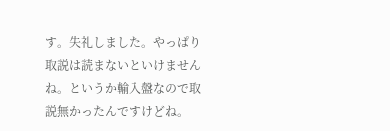す。失礼しました。やっぱり取説は読まないといけませんね。というか輸入盤なので取説無かったんですけどね。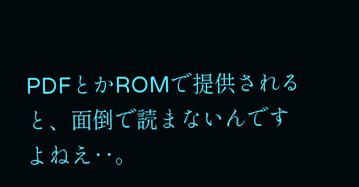PDFとかROMで提供されると、面倒で読まないんですよねえ‥。